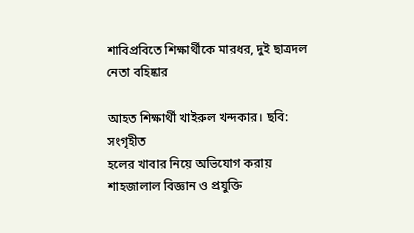শাবিপ্রবিতে শিক্ষার্থীকে মারধর, দুই ছাত্রদল নেতা বহিষ্কার

আহত শিক্ষার্থী খাইরুল খন্দকার। ছবি: সংগৃহীত
হলের খাবার নিয়ে অভিযোগ করায় শাহজালাল বিজ্ঞান ও প্রযুক্তি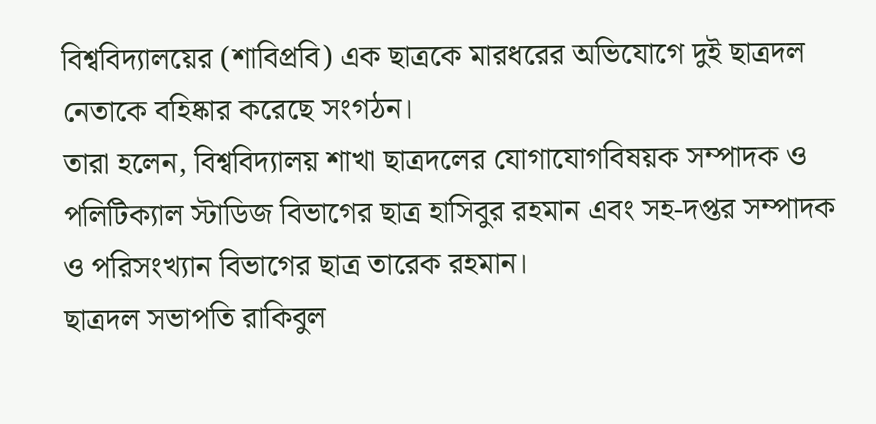বিশ্ববিদ্যালয়ের (শাবিপ্রবি) এক ছাত্রকে মারধরের অভিযোগে দুই ছাত্রদল নেতাকে বহিষ্কার করেছে সংগঠন।
তারা হলেন, বিশ্ববিদ্যালয় শাখা ছাত্রদলের যোগাযোগবিষয়ক সম্পাদক ও পলিটিক্যাল স্টাডিজ বিভাগের ছাত্র হাসিবুর রহমান এবং সহ-দপ্তর সম্পাদক ও পরিসংখ্যান বিভাগের ছাত্র তারেক রহমান।
ছাত্রদল সভাপতি রাকিবুল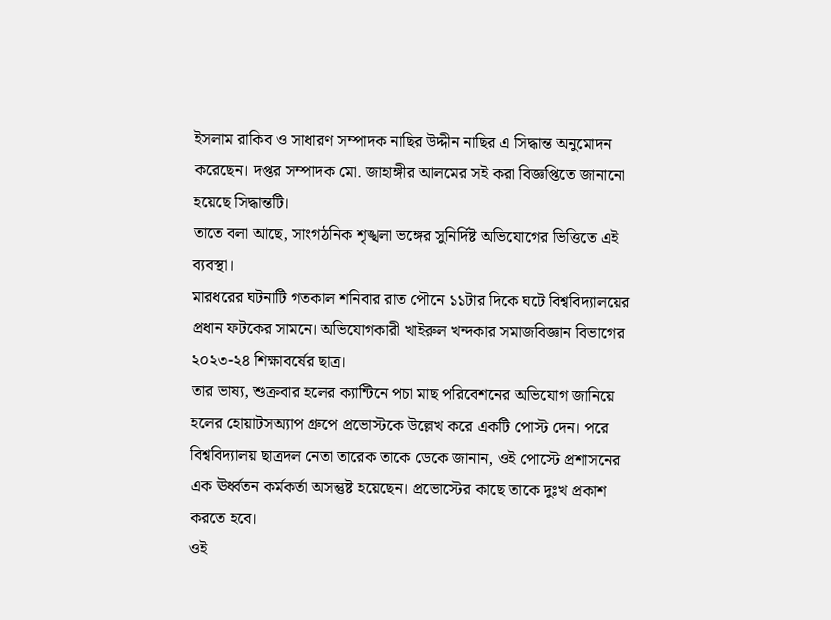ইসলাম রাকিব ও সাধারণ সম্পাদক নাছির উদ্দীন নাছির এ সিদ্ধান্ত অনুমোদন করেছেন। দপ্তর সম্পাদক মো. জাহাঙ্গীর আলমের সই করা বিজ্ঞপ্তিতে জানানো হয়েছে সিদ্ধান্তটি।
তাতে বলা আছে, সাংগঠনিক শৃঙ্খলা ভঙ্গের সুনির্দিষ্ট অভিযোগের ভিত্তিতে এই ব্যবস্থা।
মারধরের ঘটনাটি গতকাল শনিবার রাত পৌনে ১১টার দিকে ঘটে বিশ্ববিদ্যালয়ের প্রধান ফটকের সামনে। অভিযোগকারী খাইরুল খন্দকার সমাজবিজ্ঞান বিভাগের ২০২৩-২৪ শিক্ষাবর্ষের ছাত্র।
তার ভাষ্য, শুক্রবার হলের ক্যান্টিনে পচা মাছ পরিবেশনের অভিযোগ জানিয়ে হলের হোয়াটসঅ্যাপ গ্রুপে প্রভোস্টকে উল্লেখ করে একটি পোস্ট দেন। পরে বিশ্ববিদ্যালয় ছাত্রদল নেতা তারেক তাকে ডেকে জানান, ওই পোস্টে প্রশাসনের এক ঊর্ধ্বতন কর্মকর্তা অসন্তুষ্ট হয়েছেন। প্রভোস্টের কাছে তাকে দুঃখ প্রকাশ করতে হবে।
ওই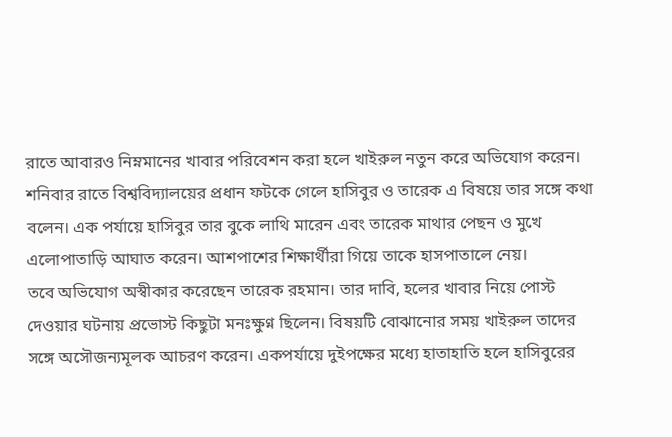রাতে আবারও নিম্নমানের খাবার পরিবেশন করা হলে খাইরুল নতুন করে অভিযোগ করেন। শনিবার রাতে বিশ্ববিদ্যালয়ের প্রধান ফটকে গেলে হাসিবুর ও তারেক এ বিষয়ে তার সঙ্গে কথা বলেন। এক পর্যায়ে হাসিবুর তার বুকে লাথি মারেন এবং তারেক মাথার পেছন ও মুখে এলোপাতাড়ি আঘাত করেন। আশপাশের শিক্ষার্থীরা গিয়ে তাকে হাসপাতালে নেয়।
তবে অভিযোগ অস্বীকার করেছেন তারেক রহমান। তার দাবি, হলের খাবার নিয়ে পোস্ট দেওয়ার ঘটনায় প্রভোস্ট কিছুটা মনঃক্ষুণ্ন ছিলেন। বিষয়টি বোঝানোর সময় খাইরুল তাদের সঙ্গে অসৌজন্যমূলক আচরণ করেন। একপর্যায়ে দুইপক্ষের মধ্যে হাতাহাতি হলে হাসিবুরের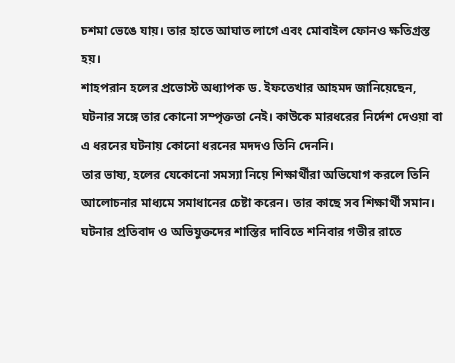চশমা ভেঙে যায়। তার হাতে আঘাত লাগে এবং মোবাইল ফোনও ক্ষতিগ্রস্ত হয়।
শাহপরান হলের প্রভোস্ট অধ্যাপক ড. ইফতেখার আহমদ জানিয়েছেন, ঘটনার সঙ্গে তার কোনো সম্পৃক্ততা নেই। কাউকে মারধরের নির্দেশ দেওয়া বা এ ধরনের ঘটনায় কোনো ধরনের মদদও তিনি দেননি।
তার ভাষ্য, হলের যেকোনো সমস্যা নিয়ে শিক্ষার্থীরা অভিযোগ করলে তিনি আলোচনার মাধ্যমে সমাধানের চেষ্টা করেন। তার কাছে সব শিক্ষার্থী সমান।
ঘটনার প্রতিবাদ ও অভিযুক্তদের শাস্তির দাবিতে শনিবার গভীর রাতে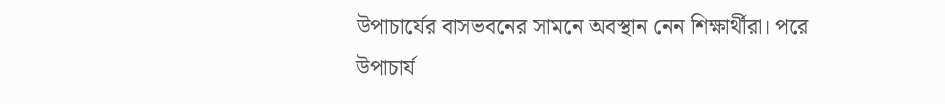উপাচার্যের বাসভবনের সামনে অবস্থান নেন শিক্ষার্থীরা। পরে উপাচার্য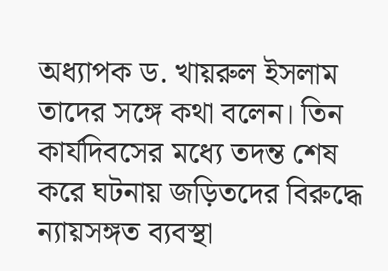অধ্যাপক ড. খায়রুল ইসলাম তাদের সঙ্গে কথা বলেন। তিন কার্যদিবসের মধ্যে তদন্ত শেষ করে ঘটনায় জড়িতদের বিরুদ্ধে ন্যায়সঙ্গত ব্যবস্থা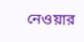নেওয়ার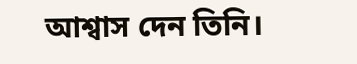আশ্বাস দেন তিনি।